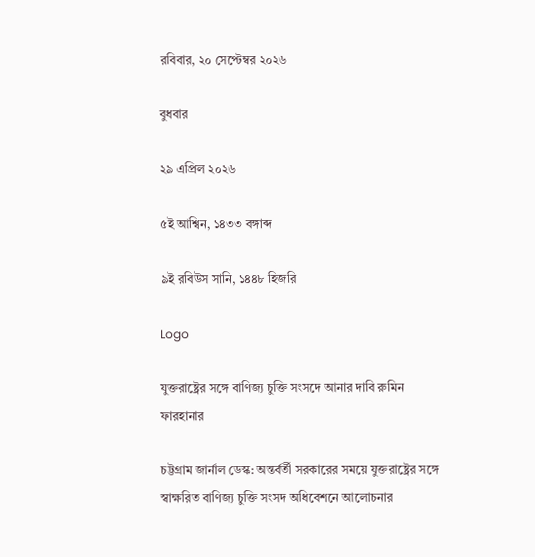রবিবার, ২০ সেপ্টেম্বর ২০২৬

বুধবার

২৯ এপ্রিল ২০২৬

৫ই আশ্বিন, ১৪৩৩ বঙ্গাব্দ

৯ই রবিউস সানি, ১৪৪৮ হিজরি

Logo

যুক্তরাষ্ট্রের সঙ্গে বাণিজ্য চুক্তি সংসদে আনার দাবি রুমিন ফারহানার

চট্টগ্রাম জার্নাল ডেস্ক: অন্তর্বর্তী সরকারের সময়ে যুক্তরাষ্ট্রের সঙ্গে স্বাক্ষরিত বাণিজ্য চুক্তি সংসদ অধিবেশনে আলোচনার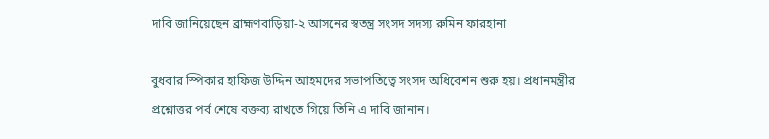দাবি জানিয়েছেন ব্রাহ্মণবাড়িয়া-২ আসনের স্বতন্ত্র সংসদ সদস্য রুমিন ফারহানা

বুধবার স্পিকার হাফিজ উদ্দিন আহমদের সভাপতিত্বে সংসদ অধিবেশন শুরু হয়। প্রধানমন্ত্রীর প্রশ্নোত্তর পর্ব শেষে বক্তব্য রাখতে গিয়ে তিনি এ দাবি জানান।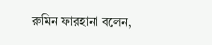রুমিন ফারহানা বলেন,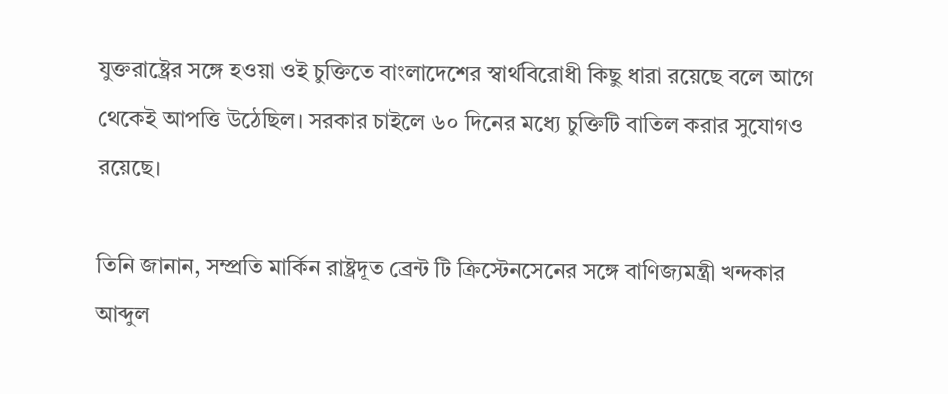যুক্তরাষ্ট্রের সঙ্গে হওয়া ওই চুক্তিতে বাংলাদেশের স্বার্থবিরোধী কিছু ধারা রয়েছে বলে আগে থেকেই আপত্তি উঠেছিল। সরকার চাইলে ৬০ দিনের মধ্যে চুক্তিটি বাতিল করার সুযোগও রয়েছে।

তিনি জানান, সম্প্রতি মার্কিন রাষ্ট্রদূত ব্রেন্ট টি ক্রিস্টেনসেনের সঙ্গে বাণিজ্যমন্ত্রী খন্দকার আব্দুল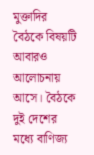মুক্তাদির বৈঠকে বিষয়টি আবারও আলোচনায় আসে। বৈঠকে দুই দেশের মধ্যে বাণিজ্য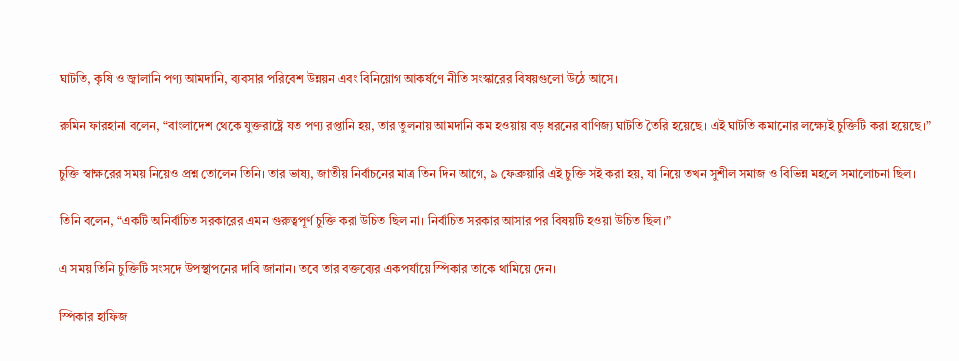ঘাটতি, কৃষি ও জ্বালানি পণ্য আমদানি, ব্যবসার পরিবেশ উন্নয়ন এবং বিনিয়োগ আকর্ষণে নীতি সংস্কারের বিষয়গুলো উঠে আসে।

রুমিন ফারহানা বলেন, “বাংলাদেশ থেকে যুক্তরাষ্ট্রে যত পণ্য রপ্তানি হয়, তার তুলনায় আমদানি কম হওয়ায় বড় ধরনের বাণিজ্য ঘাটতি তৈরি হয়েছে। এই ঘাটতি কমানোর লক্ষ্যেই চুক্তিটি করা হয়েছে।”

চুক্তি স্বাক্ষরের সময় নিয়েও প্রশ্ন তোলেন তিনি। তার ভাষ্য, জাতীয় নির্বাচনের মাত্র তিন দিন আগে, ৯ ফেব্রুয়ারি এই চুক্তি সই করা হয়, যা নিয়ে তখন সুশীল সমাজ ও বিভিন্ন মহলে সমালোচনা ছিল।

তিনি বলেন, “একটি অনির্বাচিত সরকারের এমন গুরুত্বপূর্ণ চুক্তি করা উচিত ছিল না। নির্বাচিত সরকার আসার পর বিষয়টি হওয়া উচিত ছিল।”

এ সময় তিনি চুক্তিটি সংসদে উপস্থাপনের দাবি জানান। তবে তার বক্তব্যের একপর্যায়ে স্পিকার তাকে থামিয়ে দেন।

স্পিকার হাফিজ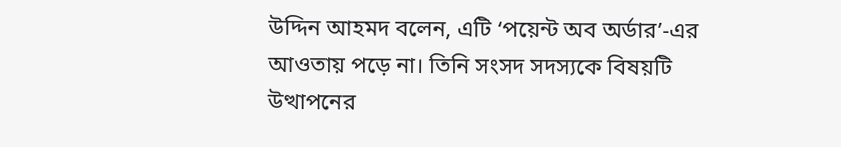উদ্দিন আহমদ বলেন, এটি ‘পয়েন্ট অব অর্ডার’-এর আওতায় পড়ে না। তিনি সংসদ সদস্যকে বিষয়টি উত্থাপনের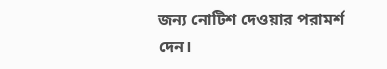জন্য নোটিশ দেওয়ার পরামর্শ দেন।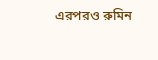এরপরও রুমিন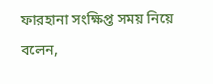ফারহানা সংক্ষিপ্ত সময় নিয়ে বলেন,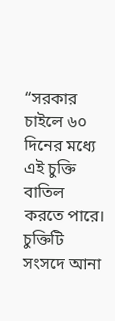“সরকার চাইলে ৬০ দিনের মধ্যে এই চুক্তি বাতিল করতে পারে। চুক্তিটি সংসদে আনা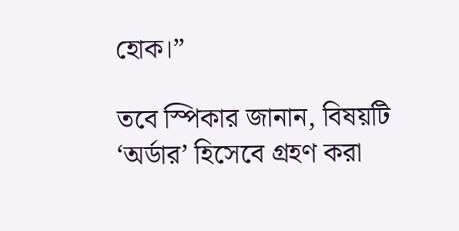হোক।”

তবে স্পিকার জানান, বিষয়টি ‘অর্ডার’ হিসেবে গ্রহণ করা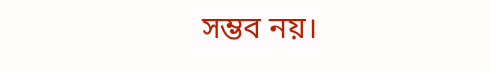সম্ভব নয়।